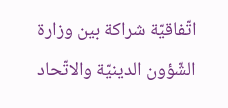اتّفاقيّة شراكة بين وزارة الشّؤون الدينيّة والاتّحاد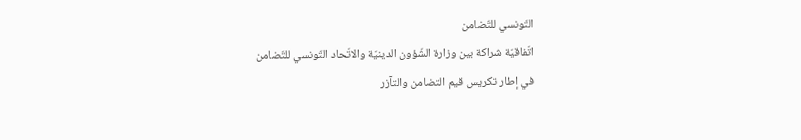التّونسي للتّضامن
اتّفاقيّة شراكة بين وزارة الشّؤون الدينيّة والاتّحاد التّونسي للتّضامن
في إطار تكريس قيم التضامن والتآزر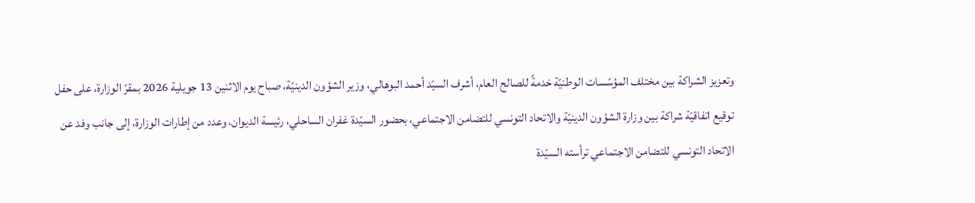وتعزيز الشراكة بين مختلف المؤسّسات الوطنيّة خدمةً للصالح العام، أشرف السيّد أحمد البوهالي، وزير الشؤون الدينيّة، صباح يوم الاثنين 13 جويلية 2026 بمقرّ الوزارة، على حفل توقيع اتفاقيّة شراكة بين وزارة الشؤون الدينيّة والاتحاد التونسي للتضامن الاجتماعي، بحضور السيّدة غفران الساحلي، رئيسة الديوان، وعدد من إطارات الوزارة، إلى جانب وفد عن الاتحاد التونسي للتضامن الاجتماعي ترأسته السيّدة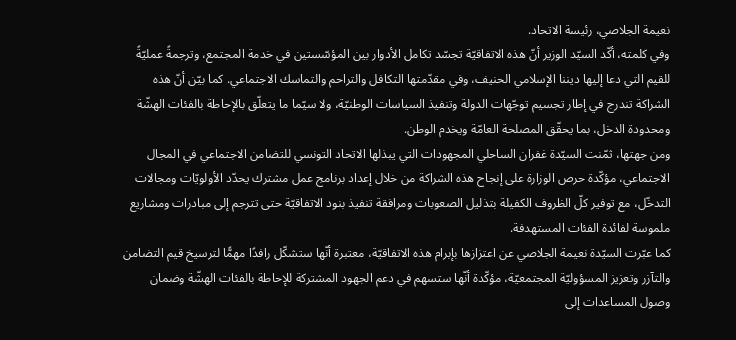نعيمة الجلاصي، رئيسة الاتحاد.
وفي كلمته، أكّد السيّد الوزير أنّ هذه الاتفاقيّة تجسّد تكامل الأدوار بين المؤسّستين في خدمة المجتمع، وترجمةً عمليّةً للقيم التي دعا إليها ديننا الإسلامي الحنيف، وفي مقدّمتها التكافل والتراحم والتماسك الاجتماعي. كما بيّن أنّ هذه الشراكة تندرج في إطار تجسيم توجّهات الدولة وتنفيذ السياسات الوطنيّة، ولا سيّما ما يتعلّق بالإحاطة بالفئات الهشّة ومحدودة الدخل، بما يحقّق المصلحة العامّة ويخدم الوطن.
ومن جهتها، ثمّنت السيّدة غفران الساحلي المجهودات التي يبذلها الاتحاد التونسي للتضامن الاجتماعي في المجال الاجتماعي، مؤكّدة حرص الوزارة على إنجاح هذه الشراكة من خلال إعداد برنامج عمل مشترك يحدّد الأولويّات ومجالات التدخّل، مع توفير كلّ الظروف الكفيلة بتذليل الصعوبات ومرافقة تنفيذ بنود الاتفاقيّة حتى تترجم إلى مبادرات ومشاريع ملموسة لفائدة الفئات المستهدفة.
كما عبّرت السيّدة نعيمة الجلاصي عن اعتزازها بإبرام هذه الاتفاقيّة، معتبرة أنّها ستشكّل رافدًا مهمًّا لترسيخ قيم التضامن والتآزر وتعزيز المسؤوليّة المجتمعيّة، مؤكّدة أنّها ستسهم في دعم الجهود المشتركة للإحاطة بالفئات الهشّة وضمان وصول المساعدات إلى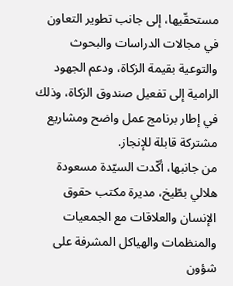مستحقّيها، إلى جانب تطوير التعاون في مجالات الدراسات والبحوث والتوعية بقيمة الزكاة، ودعم الجهود الرامية إلى تفعيل صندوق الزكاة، وذلك في إطار برنامج عمل واضح ومشاريع مشتركة قابلة للإنجاز.
من جانبها، أكّدت السيّدة مسعودة هلالي بطّيخ، مديرة مكتب حقوق الإنسان والعلاقات مع الجمعيات والمنظمات والهياكل المشرفة على شؤون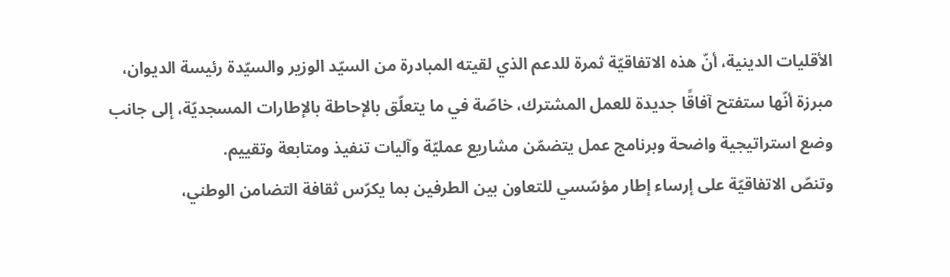الأقليات الدينية، أنّ هذه الاتفاقيّة ثمرة للدعم الذي لقيته المبادرة من السيّد الوزير والسيّدة رئيسة الديوان، مبرزة أنّها ستفتح آفاقًا جديدة للعمل المشترك، خاصّة في ما يتعلّق بالإحاطة بالإطارات المسجديّة، إلى جانب وضع استراتيجية واضحة وبرنامج عمل يتضمّن مشاريع عمليّة وآليات تنفيذ ومتابعة وتقييم.
وتنصّ الاتفاقيّة على إرساء إطار مؤسّسي للتعاون بين الطرفين بما يكرّس ثقافة التضامن الوطني،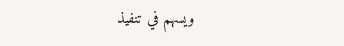ويسهم في تنفيذ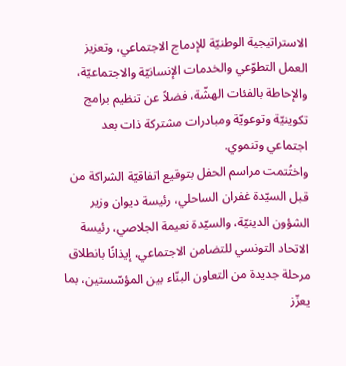الاستراتيجية الوطنيّة للإدماج الاجتماعي، وتعزيز العمل التطوّعي والخدمات الإنسانيّة والاجتماعيّة، والإحاطة بالفئات الهشّة، فضلاً عن تنظيم برامج تكوينيّة وتوعويّة ومبادرات مشتركة ذات بعد اجتماعي وتنموي.
واختُتمت مراسم الحفل بتوقيع اتفاقيّة الشراكة من قبل السيّدة غفران الساحلي، رئيسة ديوان وزير الشؤون الدينيّة، والسيّدة نعيمة الجلاصي، رئيسة الاتحاد التونسي للتضامن الاجتماعي، إيذانًا بانطلاق مرحلة جديدة من التعاون البنّاء بين المؤسّستين، بما يعزّز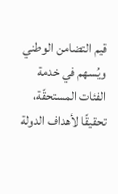قيم التضامن الوطني ويُسهم في خدمة الفئات المستحقّة، تحقيقًا لأهداف الدولة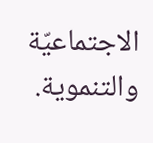الاجتماعيّة والتنموية.